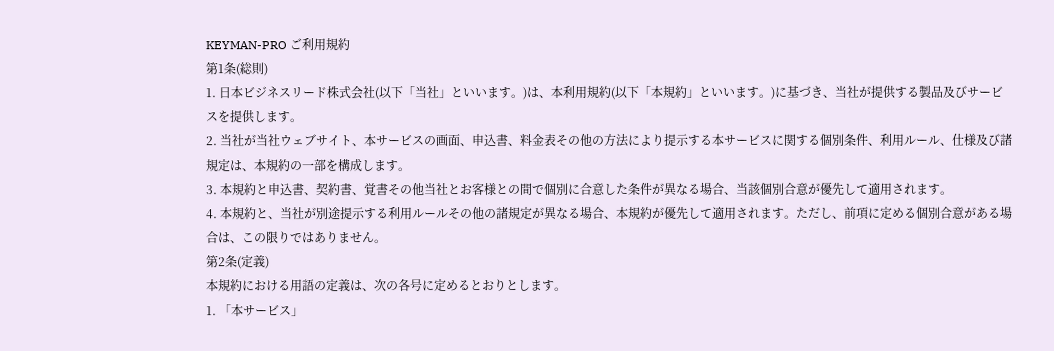KEYMAN-PRO ご利用規約
第1条(総則)
1. 日本ビジネスリード株式会社(以下「当社」といいます。)は、本利用規約(以下「本規約」といいます。)に基づき、当社が提供する製品及びサービスを提供します。
2. 当社が当社ウェブサイト、本サービスの画面、申込書、料金表その他の方法により提示する本サービスに関する個別条件、利用ルール、仕様及び諸規定は、本規約の一部を構成します。
3. 本規約と申込書、契約書、覚書その他当社とお客様との間で個別に合意した条件が異なる場合、当該個別合意が優先して適用されます。
4. 本規約と、当社が別途提示する利用ルールその他の諸規定が異なる場合、本規約が優先して適用されます。ただし、前項に定める個別合意がある場合は、この限りではありません。
第2条(定義)
本規約における用語の定義は、次の各号に定めるとおりとします。
1. 「本サービス」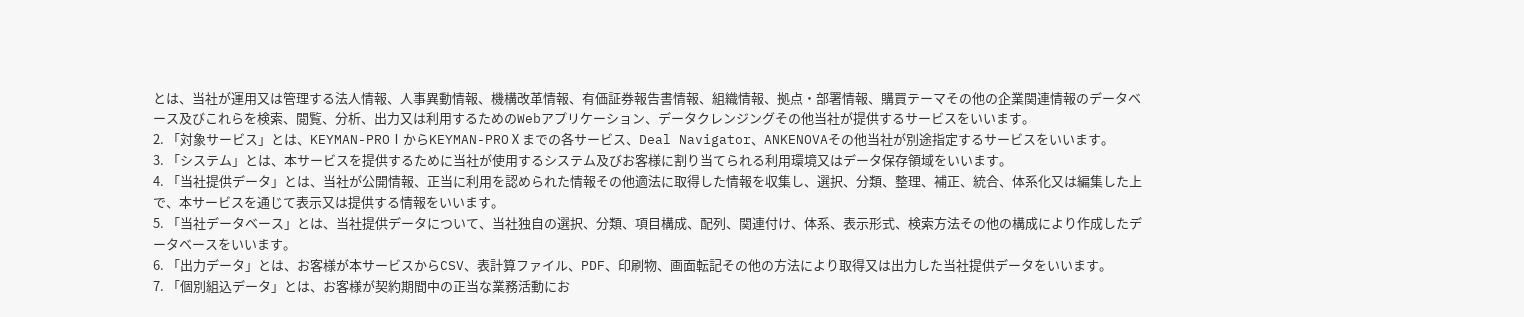とは、当社が運用又は管理する法人情報、人事異動情報、機構改革情報、有価証券報告書情報、組織情報、拠点・部署情報、購買テーマその他の企業関連情報のデータベース及びこれらを検索、閲覧、分析、出力又は利用するためのWebアプリケーション、データクレンジングその他当社が提供するサービスをいいます。
2. 「対象サービス」とは、KEYMAN-PROⅠからKEYMAN-PROⅩまでの各サービス、Deal Navigator、ANKENOVAその他当社が別途指定するサービスをいいます。
3. 「システム」とは、本サービスを提供するために当社が使用するシステム及びお客様に割り当てられる利用環境又はデータ保存領域をいいます。
4. 「当社提供データ」とは、当社が公開情報、正当に利用を認められた情報その他適法に取得した情報を収集し、選択、分類、整理、補正、統合、体系化又は編集した上で、本サービスを通じて表示又は提供する情報をいいます。
5. 「当社データベース」とは、当社提供データについて、当社独自の選択、分類、項目構成、配列、関連付け、体系、表示形式、検索方法その他の構成により作成したデータベースをいいます。
6. 「出力データ」とは、お客様が本サービスからCSV、表計算ファイル、PDF、印刷物、画面転記その他の方法により取得又は出力した当社提供データをいいます。
7. 「個別組込データ」とは、お客様が契約期間中の正当な業務活動にお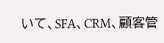いて、SFA、CRM、顧客管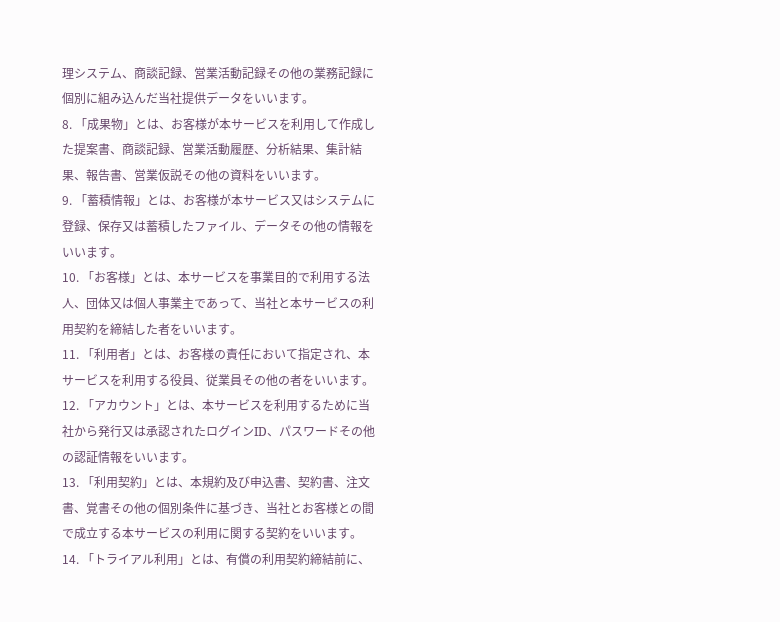理システム、商談記録、営業活動記録その他の業務記録に個別に組み込んだ当社提供データをいいます。
8. 「成果物」とは、お客様が本サービスを利用して作成した提案書、商談記録、営業活動履歴、分析結果、集計結果、報告書、営業仮説その他の資料をいいます。
9. 「蓄積情報」とは、お客様が本サービス又はシステムに登録、保存又は蓄積したファイル、データその他の情報をいいます。
10. 「お客様」とは、本サービスを事業目的で利用する法人、団体又は個人事業主であって、当社と本サービスの利用契約を締結した者をいいます。
11. 「利用者」とは、お客様の責任において指定され、本サービスを利用する役員、従業員その他の者をいいます。
12. 「アカウント」とは、本サービスを利用するために当社から発行又は承認されたログインID、パスワードその他の認証情報をいいます。
13. 「利用契約」とは、本規約及び申込書、契約書、注文書、覚書その他の個別条件に基づき、当社とお客様との間で成立する本サービスの利用に関する契約をいいます。
14. 「トライアル利用」とは、有償の利用契約締結前に、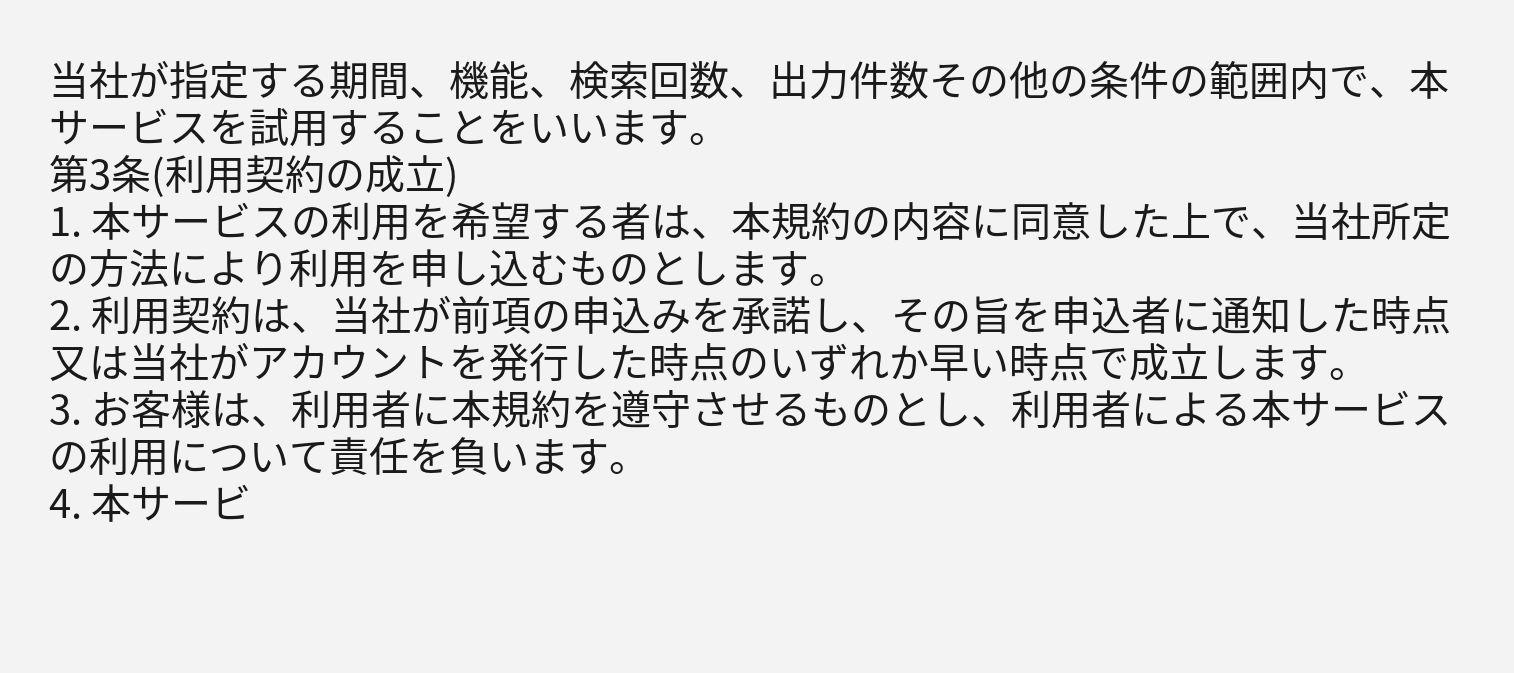当社が指定する期間、機能、検索回数、出力件数その他の条件の範囲内で、本サービスを試用することをいいます。
第3条(利用契約の成立)
1. 本サービスの利用を希望する者は、本規約の内容に同意した上で、当社所定の方法により利用を申し込むものとします。
2. 利用契約は、当社が前項の申込みを承諾し、その旨を申込者に通知した時点又は当社がアカウントを発行した時点のいずれか早い時点で成立します。
3. お客様は、利用者に本規約を遵守させるものとし、利用者による本サービスの利用について責任を負います。
4. 本サービ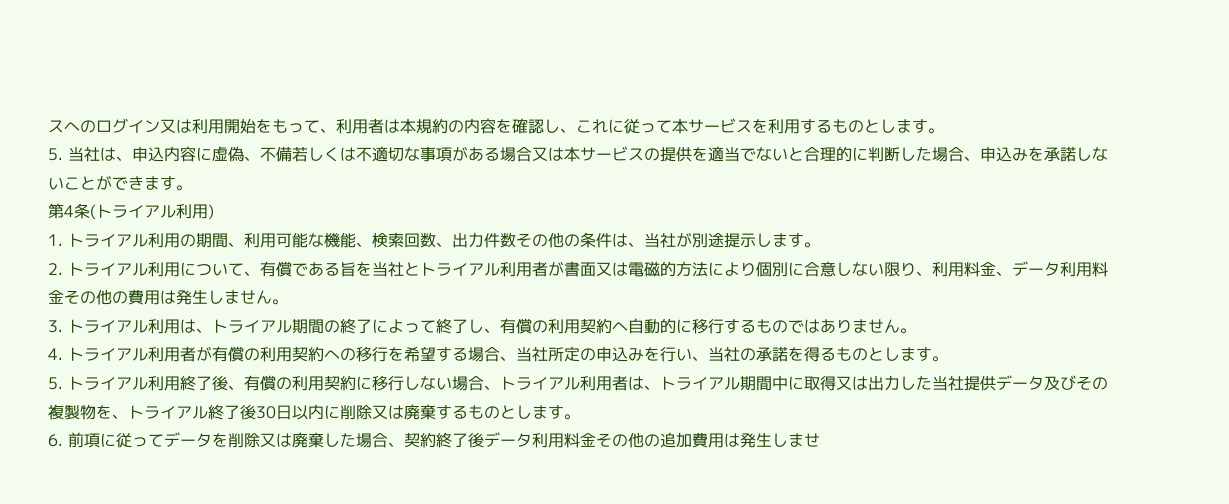スへのログイン又は利用開始をもって、利用者は本規約の内容を確認し、これに従って本サービスを利用するものとします。
5. 当社は、申込内容に虚偽、不備若しくは不適切な事項がある場合又は本サービスの提供を適当でないと合理的に判断した場合、申込みを承諾しないことができます。
第4条(トライアル利用)
1. トライアル利用の期間、利用可能な機能、検索回数、出力件数その他の条件は、当社が別途提示します。
2. トライアル利用について、有償である旨を当社とトライアル利用者が書面又は電磁的方法により個別に合意しない限り、利用料金、データ利用料金その他の費用は発生しません。
3. トライアル利用は、トライアル期間の終了によって終了し、有償の利用契約へ自動的に移行するものではありません。
4. トライアル利用者が有償の利用契約への移行を希望する場合、当社所定の申込みを行い、当社の承諾を得るものとします。
5. トライアル利用終了後、有償の利用契約に移行しない場合、トライアル利用者は、トライアル期間中に取得又は出力した当社提供データ及びその複製物を、トライアル終了後30日以内に削除又は廃棄するものとします。
6. 前項に従ってデータを削除又は廃棄した場合、契約終了後データ利用料金その他の追加費用は発生しませ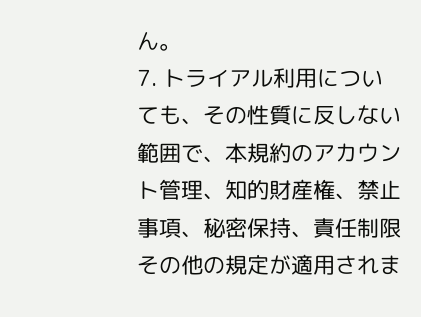ん。
7. トライアル利用についても、その性質に反しない範囲で、本規約のアカウント管理、知的財産権、禁止事項、秘密保持、責任制限その他の規定が適用されま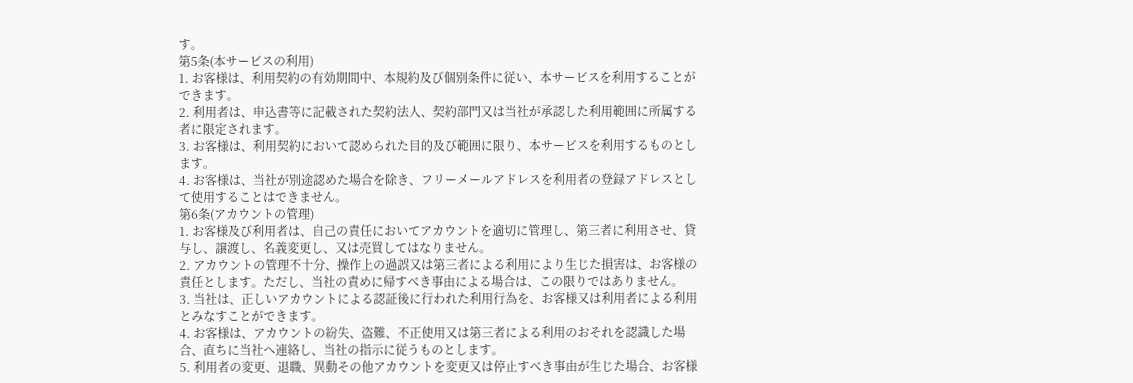す。
第5条(本サービスの利用)
1. お客様は、利用契約の有効期間中、本規約及び個別条件に従い、本サービスを利用することができます。
2. 利用者は、申込書等に記載された契約法人、契約部門又は当社が承認した利用範囲に所属する者に限定されます。
3. お客様は、利用契約において認められた目的及び範囲に限り、本サービスを利用するものとします。
4. お客様は、当社が別途認めた場合を除き、フリーメールアドレスを利用者の登録アドレスとして使用することはできません。
第6条(アカウントの管理)
1. お客様及び利用者は、自己の責任においてアカウントを適切に管理し、第三者に利用させ、貸与し、譲渡し、名義変更し、又は売買してはなりません。
2. アカウントの管理不十分、操作上の過誤又は第三者による利用により生じた損害は、お客様の責任とします。ただし、当社の責めに帰すべき事由による場合は、この限りではありません。
3. 当社は、正しいアカウントによる認証後に行われた利用行為を、お客様又は利用者による利用とみなすことができます。
4. お客様は、アカウントの紛失、盗難、不正使用又は第三者による利用のおそれを認識した場合、直ちに当社へ連絡し、当社の指示に従うものとします。
5. 利用者の変更、退職、異動その他アカウントを変更又は停止すべき事由が生じた場合、お客様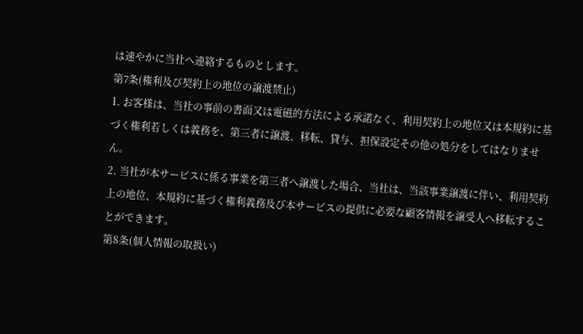は速やかに当社へ連絡するものとします。
第7条(権利及び契約上の地位の譲渡禁止)
1. お客様は、当社の事前の書面又は電磁的方法による承諾なく、利用契約上の地位又は本規約に基づく権利若しくは義務を、第三者に譲渡、移転、貸与、担保設定その他の処分をしてはなりません。
2. 当社が本サービスに係る事業を第三者へ譲渡した場合、当社は、当該事業譲渡に伴い、利用契約上の地位、本規約に基づく権利義務及び本サービスの提供に必要な顧客情報を譲受人へ移転することができます。
第8条(個人情報の取扱い)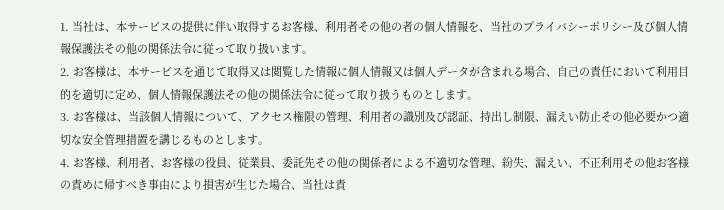1. 当社は、本サービスの提供に伴い取得するお客様、利用者その他の者の個人情報を、当社のプライバシーポリシー及び個人情報保護法その他の関係法令に従って取り扱います。
2. お客様は、本サービスを通じて取得又は閲覧した情報に個人情報又は個人データが含まれる場合、自己の責任において利用目的を適切に定め、個人情報保護法その他の関係法令に従って取り扱うものとします。
3. お客様は、当該個人情報について、アクセス権限の管理、利用者の識別及び認証、持出し制限、漏えい防止その他必要かつ適切な安全管理措置を講じるものとします。
4. お客様、利用者、お客様の役員、従業員、委託先その他の関係者による不適切な管理、紛失、漏えい、不正利用その他お客様の責めに帰すべき事由により損害が生じた場合、当社は責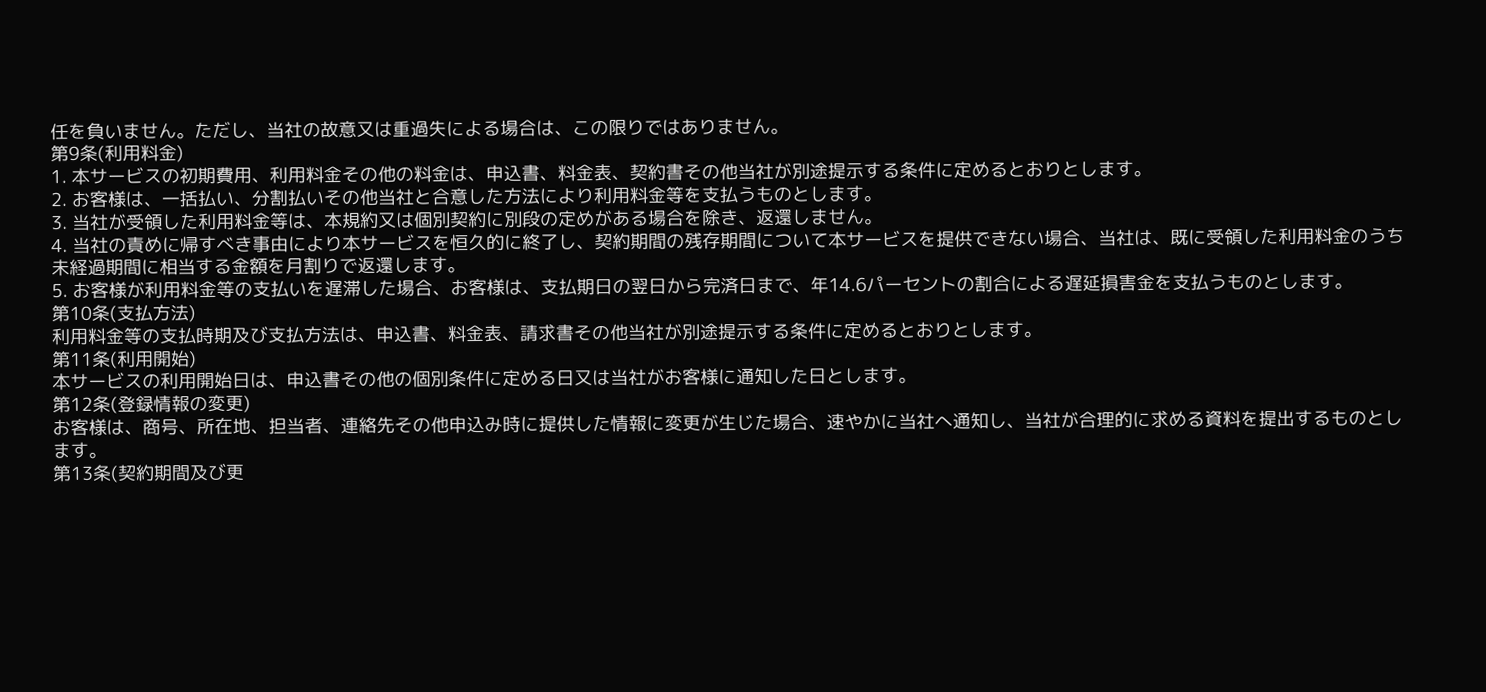任を負いません。ただし、当社の故意又は重過失による場合は、この限りではありません。
第9条(利用料金)
1. 本サービスの初期費用、利用料金その他の料金は、申込書、料金表、契約書その他当社が別途提示する条件に定めるとおりとします。
2. お客様は、一括払い、分割払いその他当社と合意した方法により利用料金等を支払うものとします。
3. 当社が受領した利用料金等は、本規約又は個別契約に別段の定めがある場合を除き、返還しません。
4. 当社の責めに帰すべき事由により本サービスを恒久的に終了し、契約期間の残存期間について本サービスを提供できない場合、当社は、既に受領した利用料金のうち未経過期間に相当する金額を月割りで返還します。
5. お客様が利用料金等の支払いを遅滞した場合、お客様は、支払期日の翌日から完済日まで、年14.6パーセントの割合による遅延損害金を支払うものとします。
第10条(支払方法)
利用料金等の支払時期及び支払方法は、申込書、料金表、請求書その他当社が別途提示する条件に定めるとおりとします。
第11条(利用開始)
本サービスの利用開始日は、申込書その他の個別条件に定める日又は当社がお客様に通知した日とします。
第12条(登録情報の変更)
お客様は、商号、所在地、担当者、連絡先その他申込み時に提供した情報に変更が生じた場合、速やかに当社へ通知し、当社が合理的に求める資料を提出するものとします。
第13条(契約期間及び更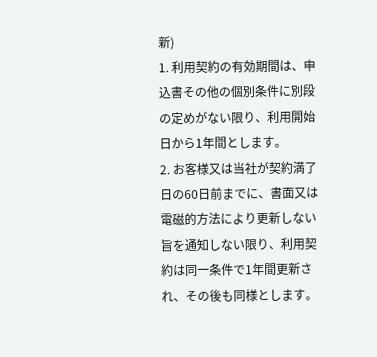新)
1. 利用契約の有効期間は、申込書その他の個別条件に別段の定めがない限り、利用開始日から1年間とします。
2. お客様又は当社が契約満了日の60日前までに、書面又は電磁的方法により更新しない旨を通知しない限り、利用契約は同一条件で1年間更新され、その後も同様とします。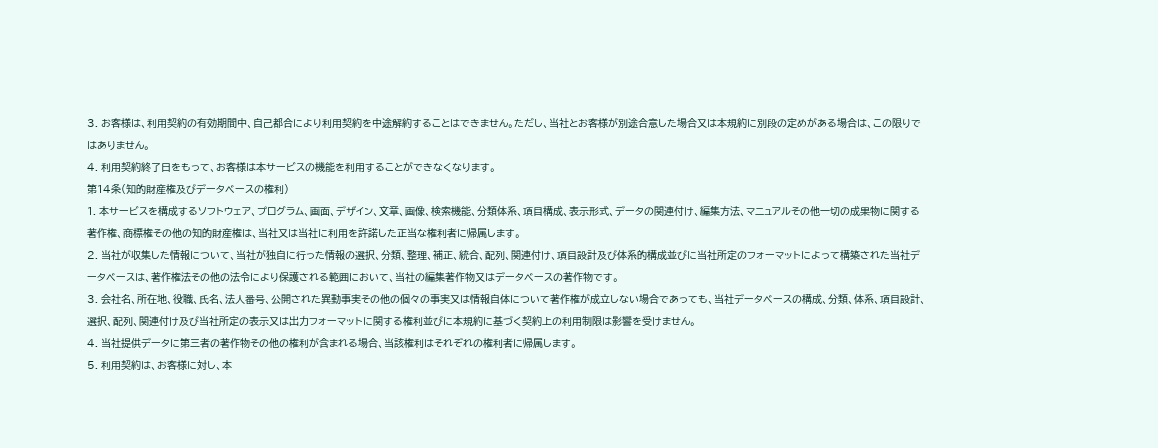3. お客様は、利用契約の有効期間中、自己都合により利用契約を中途解約することはできません。ただし、当社とお客様が別途合意した場合又は本規約に別段の定めがある場合は、この限りではありません。
4. 利用契約終了日をもって、お客様は本サービスの機能を利用することができなくなります。
第14条(知的財産権及びデータベースの権利)
1. 本サービスを構成するソフトウェア、プログラム、画面、デザイン、文章、画像、検索機能、分類体系、項目構成、表示形式、データの関連付け、編集方法、マニュアルその他一切の成果物に関する著作権、商標権その他の知的財産権は、当社又は当社に利用を許諾した正当な権利者に帰属します。
2. 当社が収集した情報について、当社が独自に行った情報の選択、分類、整理、補正、統合、配列、関連付け、項目設計及び体系的構成並びに当社所定のフォーマットによって構築された当社データベースは、著作権法その他の法令により保護される範囲において、当社の編集著作物又はデータベースの著作物です。
3. 会社名、所在地、役職、氏名、法人番号、公開された異動事実その他の個々の事実又は情報自体について著作権が成立しない場合であっても、当社データベースの構成、分類、体系、項目設計、選択、配列、関連付け及び当社所定の表示又は出力フォーマットに関する権利並びに本規約に基づく契約上の利用制限は影響を受けません。
4. 当社提供データに第三者の著作物その他の権利が含まれる場合、当該権利はそれぞれの権利者に帰属します。
5. 利用契約は、お客様に対し、本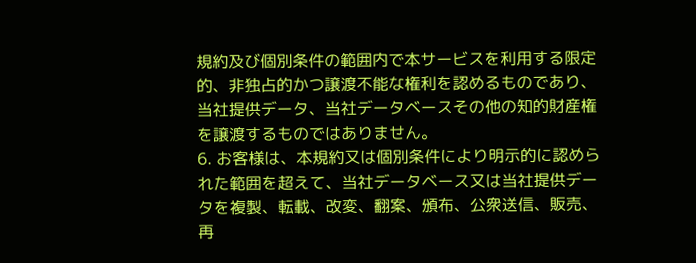規約及び個別条件の範囲内で本サービスを利用する限定的、非独占的かつ譲渡不能な権利を認めるものであり、当社提供データ、当社データベースその他の知的財産権を譲渡するものではありません。
6. お客様は、本規約又は個別条件により明示的に認められた範囲を超えて、当社データベース又は当社提供データを複製、転載、改変、翻案、頒布、公衆送信、販売、再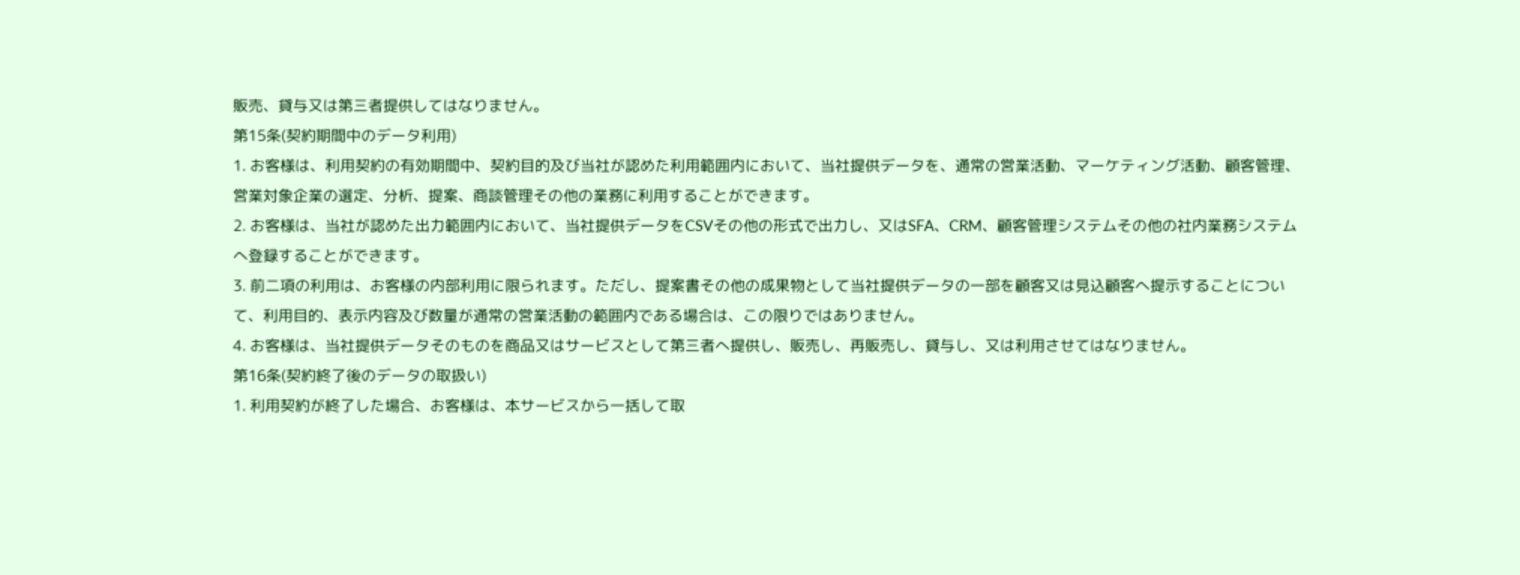販売、貸与又は第三者提供してはなりません。
第15条(契約期間中のデータ利用)
1. お客様は、利用契約の有効期間中、契約目的及び当社が認めた利用範囲内において、当社提供データを、通常の営業活動、マーケティング活動、顧客管理、営業対象企業の選定、分析、提案、商談管理その他の業務に利用することができます。
2. お客様は、当社が認めた出力範囲内において、当社提供データをCSVその他の形式で出力し、又はSFA、CRM、顧客管理システムその他の社内業務システムへ登録することができます。
3. 前二項の利用は、お客様の内部利用に限られます。ただし、提案書その他の成果物として当社提供データの一部を顧客又は見込顧客へ提示することについて、利用目的、表示内容及び数量が通常の営業活動の範囲内である場合は、この限りではありません。
4. お客様は、当社提供データそのものを商品又はサービスとして第三者へ提供し、販売し、再販売し、貸与し、又は利用させてはなりません。
第16条(契約終了後のデータの取扱い)
1. 利用契約が終了した場合、お客様は、本サービスから一括して取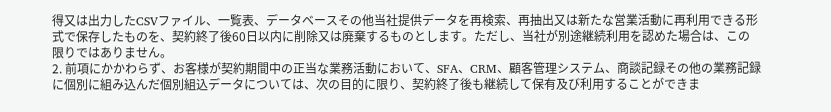得又は出力したCSVファイル、一覧表、データベースその他当社提供データを再検索、再抽出又は新たな営業活動に再利用できる形式で保存したものを、契約終了後60日以内に削除又は廃棄するものとします。ただし、当社が別途継続利用を認めた場合は、この限りではありません。
2. 前項にかかわらず、お客様が契約期間中の正当な業務活動において、SFA、CRM、顧客管理システム、商談記録その他の業務記録に個別に組み込んだ個別組込データについては、次の目的に限り、契約終了後も継続して保有及び利用することができま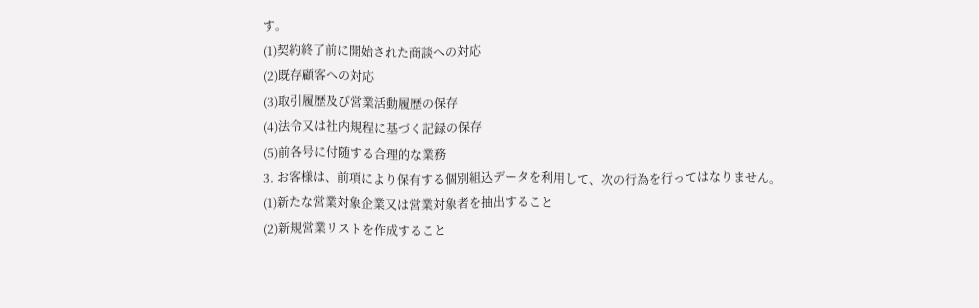す。
(1)契約終了前に開始された商談への対応
(2)既存顧客への対応
(3)取引履歴及び営業活動履歴の保存
(4)法令又は社内規程に基づく記録の保存
(5)前各号に付随する合理的な業務
3. お客様は、前項により保有する個別組込データを利用して、次の行為を行ってはなりません。
(1)新たな営業対象企業又は営業対象者を抽出すること
(2)新規営業リストを作成すること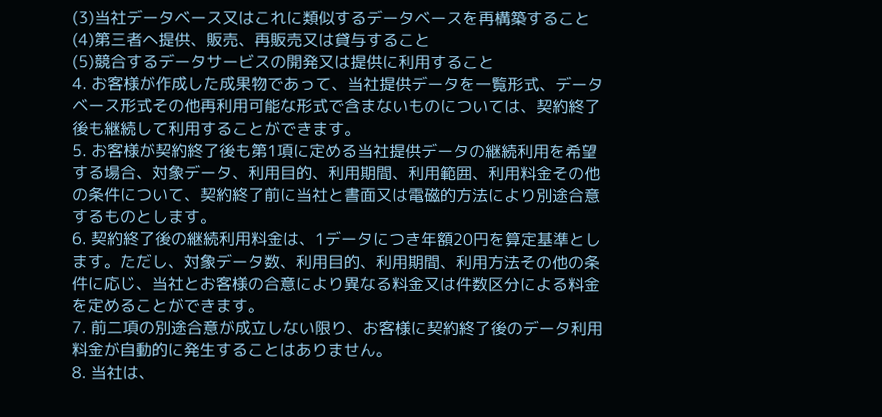(3)当社データベース又はこれに類似するデータベースを再構築すること
(4)第三者へ提供、販売、再販売又は貸与すること
(5)競合するデータサービスの開発又は提供に利用すること
4. お客様が作成した成果物であって、当社提供データを一覧形式、データベース形式その他再利用可能な形式で含まないものについては、契約終了後も継続して利用することができます。
5. お客様が契約終了後も第1項に定める当社提供データの継続利用を希望する場合、対象データ、利用目的、利用期間、利用範囲、利用料金その他の条件について、契約終了前に当社と書面又は電磁的方法により別途合意するものとします。
6. 契約終了後の継続利用料金は、1データにつき年額20円を算定基準とします。ただし、対象データ数、利用目的、利用期間、利用方法その他の条件に応じ、当社とお客様の合意により異なる料金又は件数区分による料金を定めることができます。
7. 前二項の別途合意が成立しない限り、お客様に契約終了後のデータ利用料金が自動的に発生することはありません。
8. 当社は、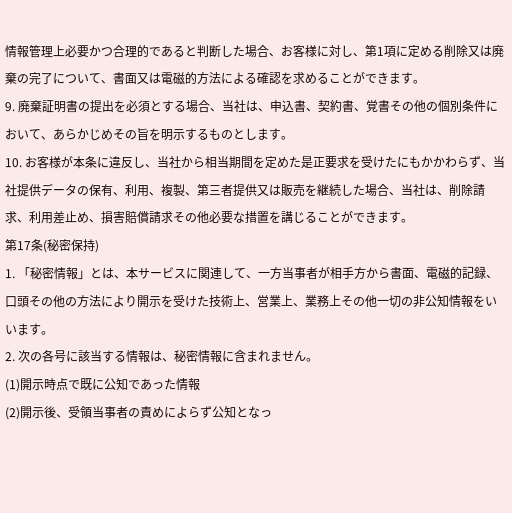情報管理上必要かつ合理的であると判断した場合、お客様に対し、第1項に定める削除又は廃棄の完了について、書面又は電磁的方法による確認を求めることができます。
9. 廃棄証明書の提出を必須とする場合、当社は、申込書、契約書、覚書その他の個別条件において、あらかじめその旨を明示するものとします。
10. お客様が本条に違反し、当社から相当期間を定めた是正要求を受けたにもかかわらず、当社提供データの保有、利用、複製、第三者提供又は販売を継続した場合、当社は、削除請求、利用差止め、損害賠償請求その他必要な措置を講じることができます。
第17条(秘密保持)
1. 「秘密情報」とは、本サービスに関連して、一方当事者が相手方から書面、電磁的記録、口頭その他の方法により開示を受けた技術上、営業上、業務上その他一切の非公知情報をいいます。
2. 次の各号に該当する情報は、秘密情報に含まれません。
(1)開示時点で既に公知であった情報
(2)開示後、受領当事者の責めによらず公知となっ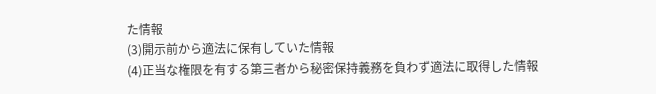た情報
(3)開示前から適法に保有していた情報
(4)正当な権限を有する第三者から秘密保持義務を負わず適法に取得した情報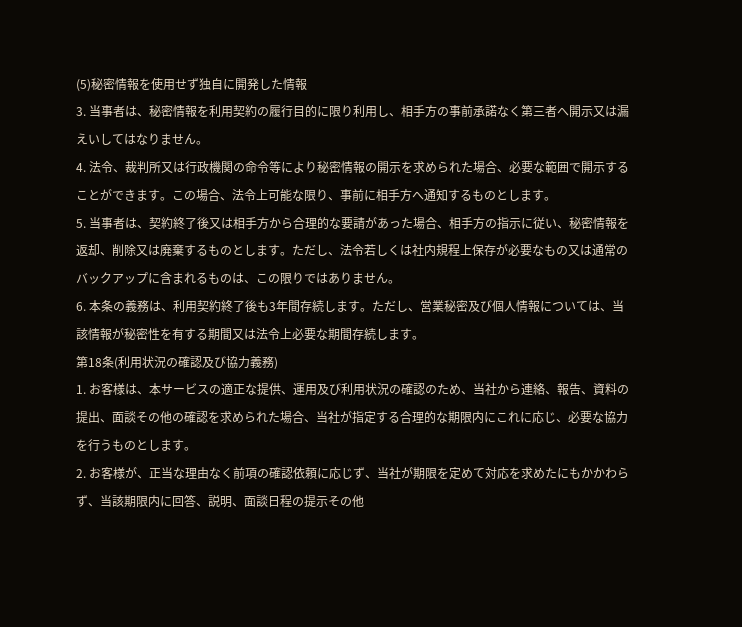(5)秘密情報を使用せず独自に開発した情報
3. 当事者は、秘密情報を利用契約の履行目的に限り利用し、相手方の事前承諾なく第三者へ開示又は漏えいしてはなりません。
4. 法令、裁判所又は行政機関の命令等により秘密情報の開示を求められた場合、必要な範囲で開示することができます。この場合、法令上可能な限り、事前に相手方へ通知するものとします。
5. 当事者は、契約終了後又は相手方から合理的な要請があった場合、相手方の指示に従い、秘密情報を返却、削除又は廃棄するものとします。ただし、法令若しくは社内規程上保存が必要なもの又は通常のバックアップに含まれるものは、この限りではありません。
6. 本条の義務は、利用契約終了後も3年間存続します。ただし、営業秘密及び個人情報については、当該情報が秘密性を有する期間又は法令上必要な期間存続します。
第18条(利用状況の確認及び協力義務)
1. お客様は、本サービスの適正な提供、運用及び利用状況の確認のため、当社から連絡、報告、資料の提出、面談その他の確認を求められた場合、当社が指定する合理的な期限内にこれに応じ、必要な協力を行うものとします。
2. お客様が、正当な理由なく前項の確認依頼に応じず、当社が期限を定めて対応を求めたにもかかわらず、当該期限内に回答、説明、面談日程の提示その他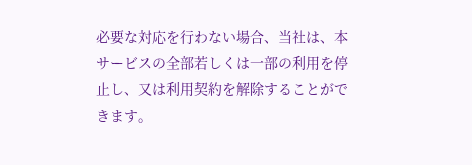必要な対応を行わない場合、当社は、本サービスの全部若しくは一部の利用を停止し、又は利用契約を解除することができます。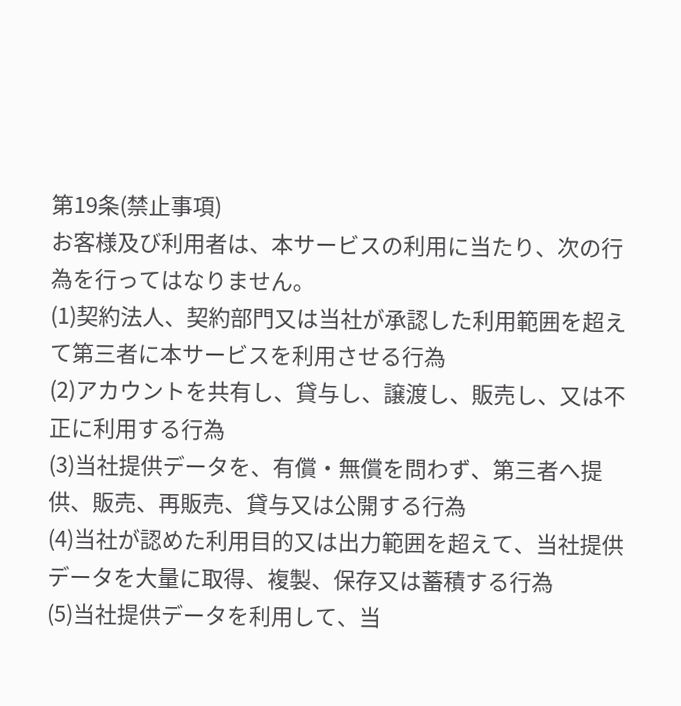第19条(禁止事項)
お客様及び利用者は、本サービスの利用に当たり、次の行為を行ってはなりません。
(1)契約法人、契約部門又は当社が承認した利用範囲を超えて第三者に本サービスを利用させる行為
(2)アカウントを共有し、貸与し、譲渡し、販売し、又は不正に利用する行為
(3)当社提供データを、有償・無償を問わず、第三者へ提供、販売、再販売、貸与又は公開する行為
(4)当社が認めた利用目的又は出力範囲を超えて、当社提供データを大量に取得、複製、保存又は蓄積する行為
(5)当社提供データを利用して、当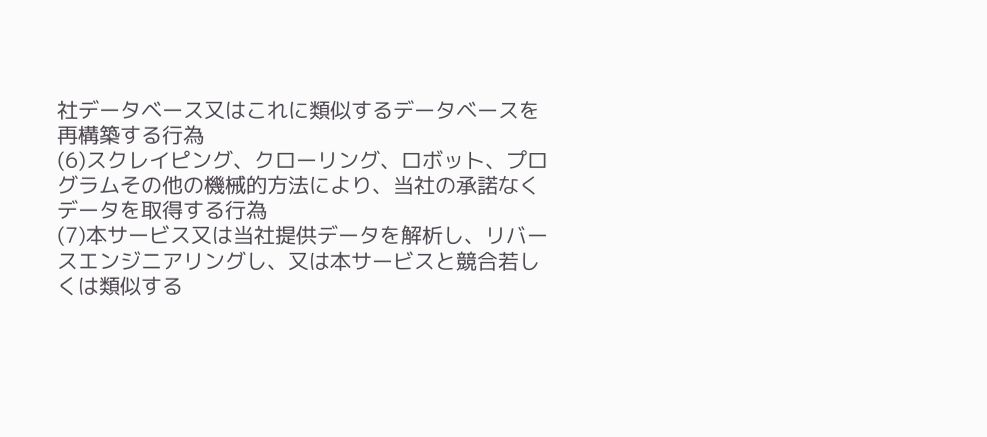社データベース又はこれに類似するデータベースを再構築する行為
(6)スクレイピング、クローリング、ロボット、プログラムその他の機械的方法により、当社の承諾なくデータを取得する行為
(7)本サービス又は当社提供データを解析し、リバースエンジニアリングし、又は本サービスと競合若しくは類似する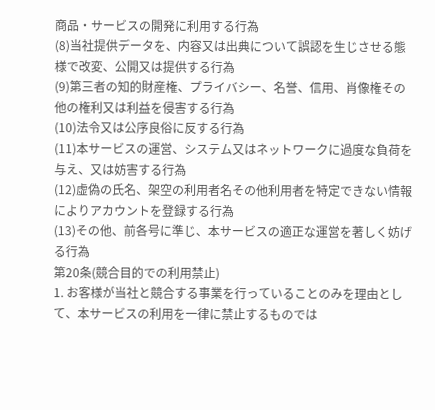商品・サービスの開発に利用する行為
(8)当社提供データを、内容又は出典について誤認を生じさせる態様で改変、公開又は提供する行為
(9)第三者の知的財産権、プライバシー、名誉、信用、肖像権その他の権利又は利益を侵害する行為
(10)法令又は公序良俗に反する行為
(11)本サービスの運営、システム又はネットワークに過度な負荷を与え、又は妨害する行為
(12)虚偽の氏名、架空の利用者名その他利用者を特定できない情報によりアカウントを登録する行為
(13)その他、前各号に準じ、本サービスの適正な運営を著しく妨げる行為
第20条(競合目的での利用禁止)
1. お客様が当社と競合する事業を行っていることのみを理由として、本サービスの利用を一律に禁止するものでは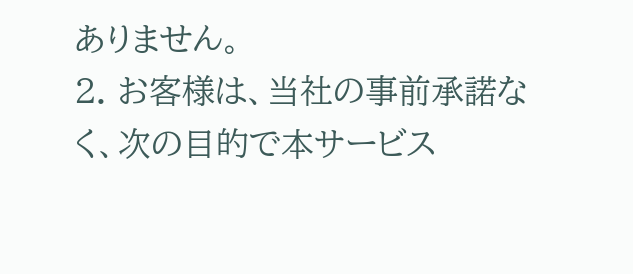ありません。
2. お客様は、当社の事前承諾なく、次の目的で本サービス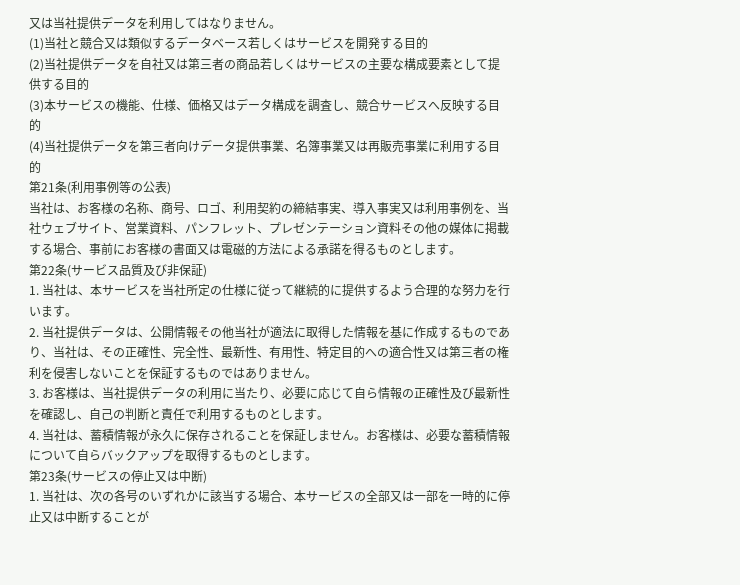又は当社提供データを利用してはなりません。
(1)当社と競合又は類似するデータベース若しくはサービスを開発する目的
(2)当社提供データを自社又は第三者の商品若しくはサービスの主要な構成要素として提供する目的
(3)本サービスの機能、仕様、価格又はデータ構成を調査し、競合サービスへ反映する目的
(4)当社提供データを第三者向けデータ提供事業、名簿事業又は再販売事業に利用する目的
第21条(利用事例等の公表)
当社は、お客様の名称、商号、ロゴ、利用契約の締結事実、導入事実又は利用事例を、当社ウェブサイト、営業資料、パンフレット、プレゼンテーション資料その他の媒体に掲載する場合、事前にお客様の書面又は電磁的方法による承諾を得るものとします。
第22条(サービス品質及び非保証)
1. 当社は、本サービスを当社所定の仕様に従って継続的に提供するよう合理的な努力を行います。
2. 当社提供データは、公開情報その他当社が適法に取得した情報を基に作成するものであり、当社は、その正確性、完全性、最新性、有用性、特定目的への適合性又は第三者の権利を侵害しないことを保証するものではありません。
3. お客様は、当社提供データの利用に当たり、必要に応じて自ら情報の正確性及び最新性を確認し、自己の判断と責任で利用するものとします。
4. 当社は、蓄積情報が永久に保存されることを保証しません。お客様は、必要な蓄積情報について自らバックアップを取得するものとします。
第23条(サービスの停止又は中断)
1. 当社は、次の各号のいずれかに該当する場合、本サービスの全部又は一部を一時的に停止又は中断することが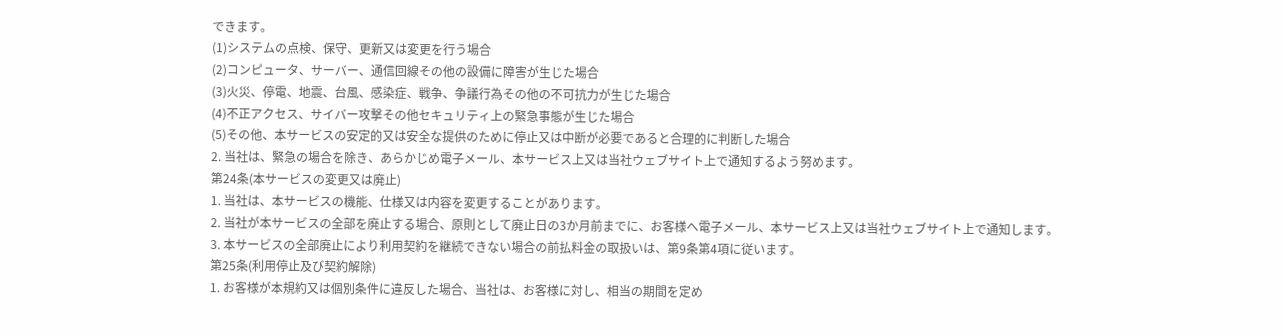できます。
(1)システムの点検、保守、更新又は変更を行う場合
(2)コンピュータ、サーバー、通信回線その他の設備に障害が生じた場合
(3)火災、停電、地震、台風、感染症、戦争、争議行為その他の不可抗力が生じた場合
(4)不正アクセス、サイバー攻撃その他セキュリティ上の緊急事態が生じた場合
(5)その他、本サービスの安定的又は安全な提供のために停止又は中断が必要であると合理的に判断した場合
2. 当社は、緊急の場合を除き、あらかじめ電子メール、本サービス上又は当社ウェブサイト上で通知するよう努めます。
第24条(本サービスの変更又は廃止)
1. 当社は、本サービスの機能、仕様又は内容を変更することがあります。
2. 当社が本サービスの全部を廃止する場合、原則として廃止日の3か月前までに、お客様へ電子メール、本サービス上又は当社ウェブサイト上で通知します。
3. 本サービスの全部廃止により利用契約を継続できない場合の前払料金の取扱いは、第9条第4項に従います。
第25条(利用停止及び契約解除)
1. お客様が本規約又は個別条件に違反した場合、当社は、お客様に対し、相当の期間を定め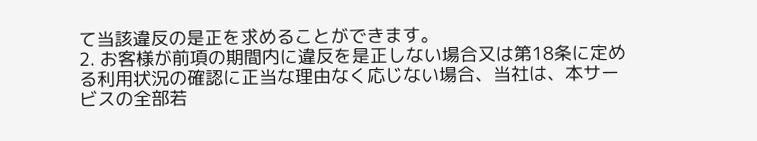て当該違反の是正を求めることができます。
2. お客様が前項の期間内に違反を是正しない場合又は第18条に定める利用状況の確認に正当な理由なく応じない場合、当社は、本サービスの全部若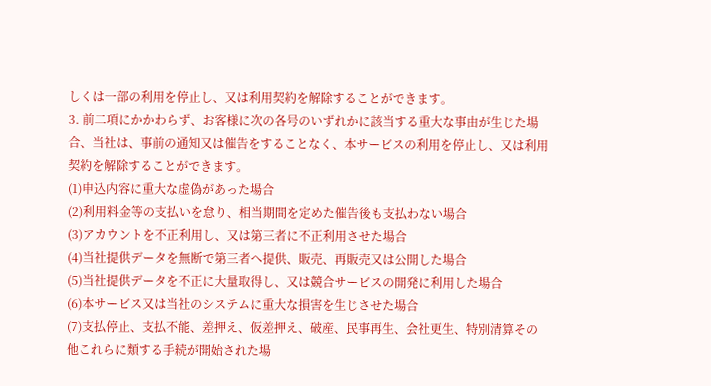しくは一部の利用を停止し、又は利用契約を解除することができます。
3. 前二項にかかわらず、お客様に次の各号のいずれかに該当する重大な事由が生じた場合、当社は、事前の通知又は催告をすることなく、本サービスの利用を停止し、又は利用契約を解除することができます。
(1)申込内容に重大な虚偽があった場合
(2)利用料金等の支払いを怠り、相当期間を定めた催告後も支払わない場合
(3)アカウントを不正利用し、又は第三者に不正利用させた場合
(4)当社提供データを無断で第三者へ提供、販売、再販売又は公開した場合
(5)当社提供データを不正に大量取得し、又は競合サービスの開発に利用した場合
(6)本サービス又は当社のシステムに重大な損害を生じさせた場合
(7)支払停止、支払不能、差押え、仮差押え、破産、民事再生、会社更生、特別清算その他これらに類する手続が開始された場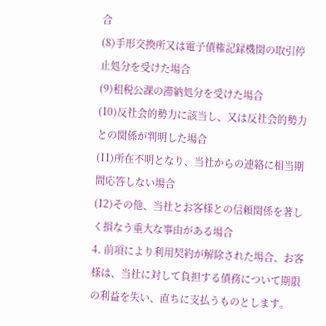合
(8)手形交換所又は電子債権記録機関の取引停止処分を受けた場合
(9)租税公課の滞納処分を受けた場合
(10)反社会的勢力に該当し、又は反社会的勢力との関係が判明した場合
(11)所在不明となり、当社からの連絡に相当期間応答しない場合
(12)その他、当社とお客様との信頼関係を著しく損なう重大な事由がある場合
4. 前項により利用契約が解除された場合、お客様は、当社に対して負担する債務について期限の利益を失い、直ちに支払うものとします。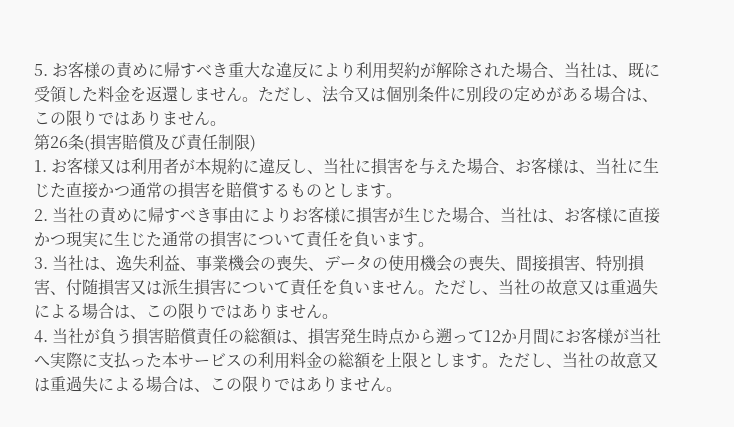5. お客様の責めに帰すべき重大な違反により利用契約が解除された場合、当社は、既に受領した料金を返還しません。ただし、法令又は個別条件に別段の定めがある場合は、この限りではありません。
第26条(損害賠償及び責任制限)
1. お客様又は利用者が本規約に違反し、当社に損害を与えた場合、お客様は、当社に生じた直接かつ通常の損害を賠償するものとします。
2. 当社の責めに帰すべき事由によりお客様に損害が生じた場合、当社は、お客様に直接かつ現実に生じた通常の損害について責任を負います。
3. 当社は、逸失利益、事業機会の喪失、データの使用機会の喪失、間接損害、特別損害、付随損害又は派生損害について責任を負いません。ただし、当社の故意又は重過失による場合は、この限りではありません。
4. 当社が負う損害賠償責任の総額は、損害発生時点から遡って12か月間にお客様が当社へ実際に支払った本サービスの利用料金の総額を上限とします。ただし、当社の故意又は重過失による場合は、この限りではありません。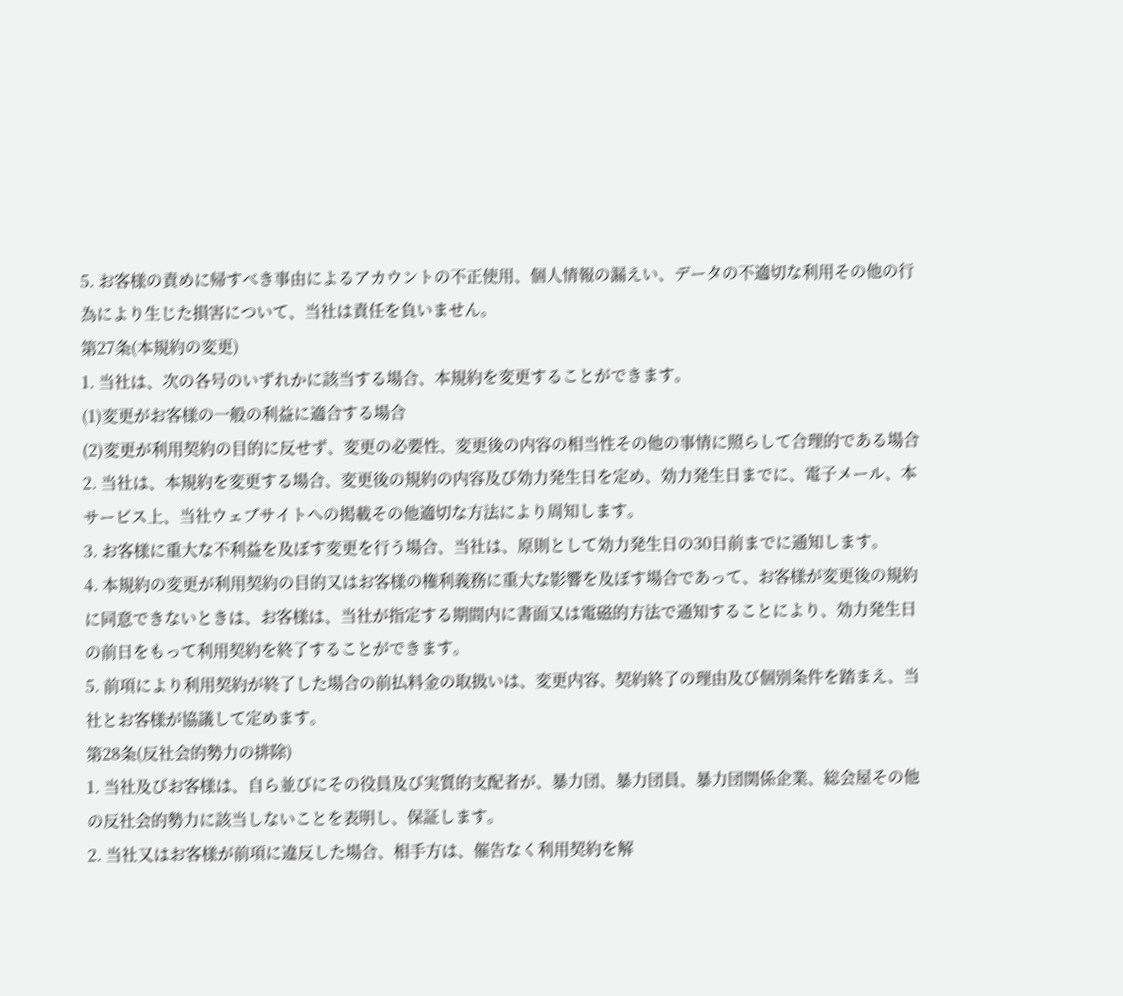5. お客様の責めに帰すべき事由によるアカウントの不正使用、個人情報の漏えい、データの不適切な利用その他の行為により生じた損害について、当社は責任を負いません。
第27条(本規約の変更)
1. 当社は、次の各号のいずれかに該当する場合、本規約を変更することができます。
(1)変更がお客様の一般の利益に適合する場合
(2)変更が利用契約の目的に反せず、変更の必要性、変更後の内容の相当性その他の事情に照らして合理的である場合
2. 当社は、本規約を変更する場合、変更後の規約の内容及び効力発生日を定め、効力発生日までに、電子メール、本サービス上、当社ウェブサイトへの掲載その他適切な方法により周知します。
3. お客様に重大な不利益を及ぼす変更を行う場合、当社は、原則として効力発生日の30日前までに通知します。
4. 本規約の変更が利用契約の目的又はお客様の権利義務に重大な影響を及ぼす場合であって、お客様が変更後の規約に同意できないときは、お客様は、当社が指定する期間内に書面又は電磁的方法で通知することにより、効力発生日の前日をもって利用契約を終了することができます。
5. 前項により利用契約が終了した場合の前払料金の取扱いは、変更内容、契約終了の理由及び個別条件を踏まえ、当社とお客様が協議して定めます。
第28条(反社会的勢力の排除)
1. 当社及びお客様は、自ら並びにその役員及び実質的支配者が、暴力団、暴力団員、暴力団関係企業、総会屋その他の反社会的勢力に該当しないことを表明し、保証します。
2. 当社又はお客様が前項に違反した場合、相手方は、催告なく利用契約を解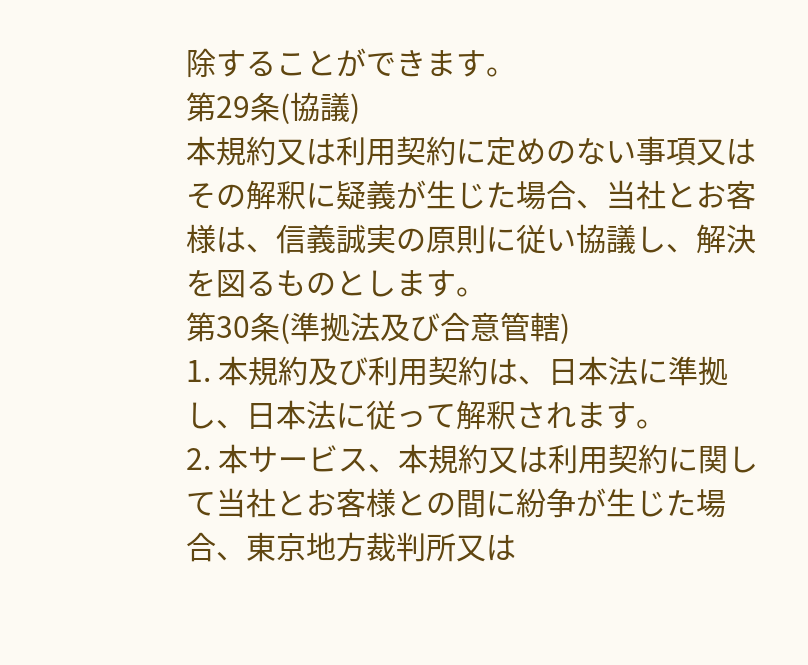除することができます。
第29条(協議)
本規約又は利用契約に定めのない事項又はその解釈に疑義が生じた場合、当社とお客様は、信義誠実の原則に従い協議し、解決を図るものとします。
第30条(準拠法及び合意管轄)
1. 本規約及び利用契約は、日本法に準拠し、日本法に従って解釈されます。
2. 本サービス、本規約又は利用契約に関して当社とお客様との間に紛争が生じた場合、東京地方裁判所又は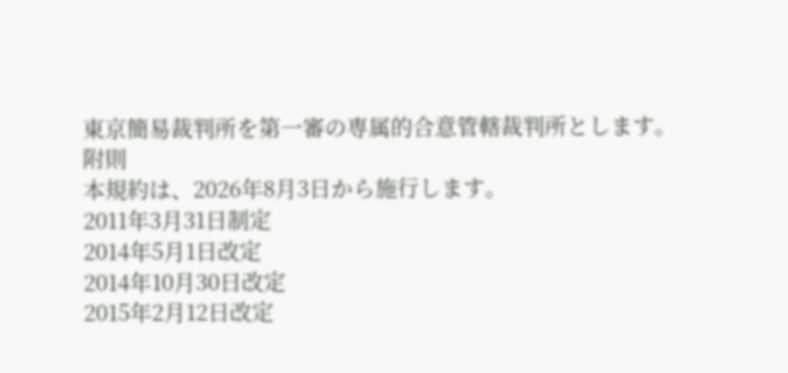東京簡易裁判所を第一審の専属的合意管轄裁判所とします。
附則
本規約は、2026年8月3日から施行します。
2011年3月31日制定
2014年5月1日改定
2014年10月30日改定
2015年2月12日改定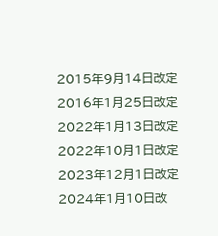2015年9月14日改定
2016年1月25日改定
2022年1月13日改定
2022年10月1日改定
2023年12月1日改定
2024年1月10日改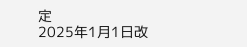定
2025年1月1日改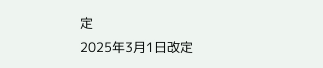定
2025年3月1日改定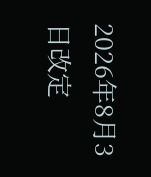2026年8月3日改定